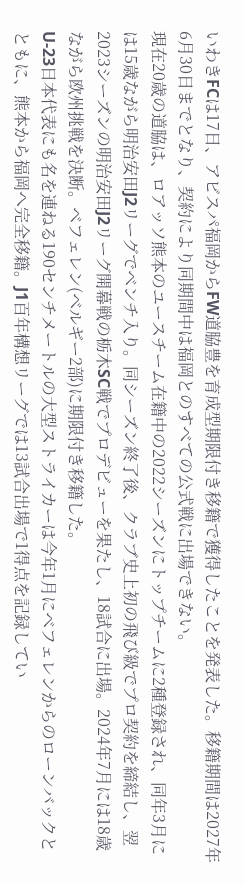いわきFCは17日、アビスパ福岡からFW道脇豊を育成型期限付き移籍で獲得したことを発表した。移籍期間は2027年6月30日までとなり、契約により同期間中は福岡とのすべての公式戦に出場できない。
現在20歳の道脇は、ロアッソ熊本のユースチーム在籍中の2022シーズンにトップチームに2種登録され、同年3月には15歳ながら明治安田J2リーグでベンチ入り。同シーズン終了後、クラブ史上初の飛び級でプロ契約を締結し、翌2023シーズンの明治安田J2リーグ開幕戦の栃木SC戦でプロデビューを果たし、18試合に出場。2024年7月には18歳ながら欧州挑戦を決断。ベフェレン(ベルギー2部)に期限付き移籍した。
U-23日本代表にも名を連ねる190センチメートルの大型ストライカーは今年1月にベフェレンからのローンバックとともに、熊本から福岡へ完全移籍。J1百年構想リーグでは13試合出場で1得点を記録してい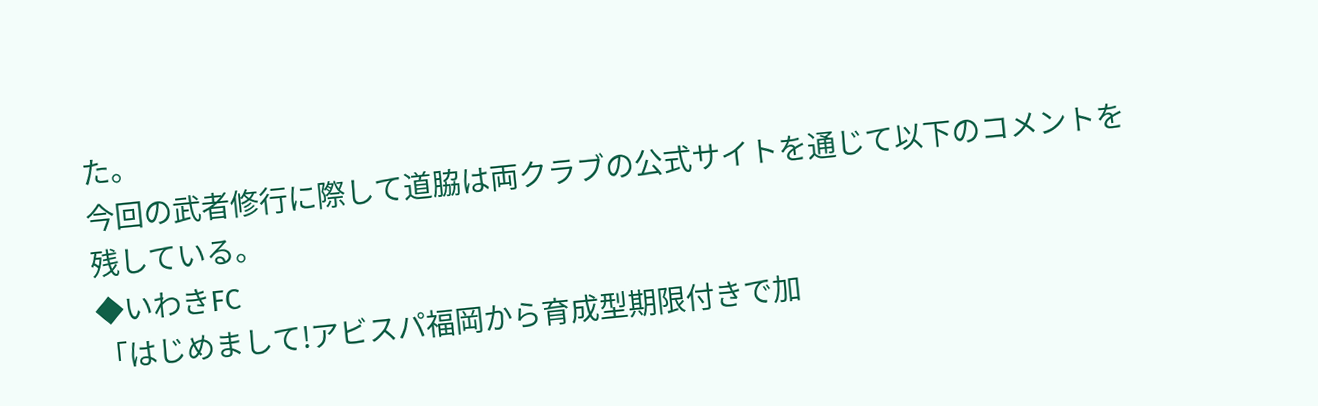た。
今回の武者修行に際して道脇は両クラブの公式サイトを通じて以下のコメントを残している。
◆いわきFC
「はじめまして!アビスパ福岡から育成型期限付きで加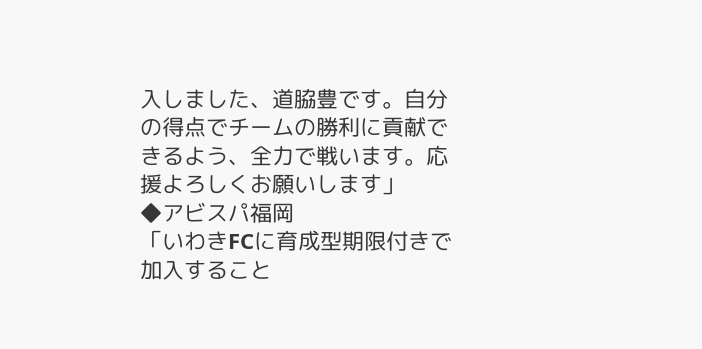入しました、道脇豊です。自分の得点でチームの勝利に貢献できるよう、全力で戦います。応援よろしくお願いします」
◆アビスパ福岡
「いわきFCに育成型期限付きで加入すること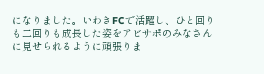になりました。いわきFCで活躍し、ひと回りも二回りも成長した姿をアビサポのみなさんに見せられるように頑張りま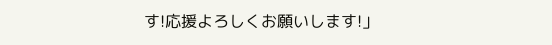す!応援よろしくお願いします!」